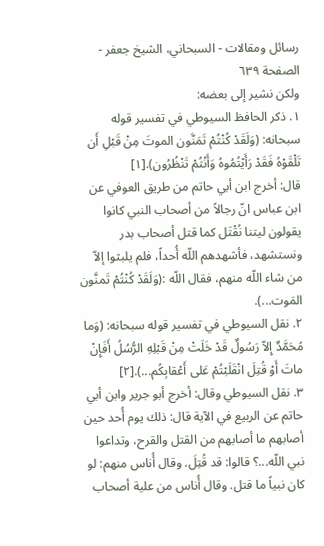رسائل ومقالات - السبحاني، الشيخ جعفر - الصفحة ٦٣٩
ولكن نشير إلى بعضه:
١. ذكر الحافظ السيوطي في تفسير قوله سبحانه: (وَلَقَدْ كُنْتُمْ تَمَنَّون الموتَ مِنْ قَبْلِ أَن تَلْقَوْهُ فَقَدْ رَأَيْتُمُوهُ وَأَنْتُمْ تَنْظُرُون).[١]
قال: أخرج ابن أبي حاتم من طريق العوفي عن ابن عباس انّ رجالاً من أصحاب النبي كانوا يقولون ليتنا نُقْتَل كما قتل أصحاب بدر ونستشهد، فأشهدهم اللّه أُحداً، فلم يلبثوا إلاّ من شاء اللّه منهم، فقال اللّه :(وَلَقَدْ كُنْتُمْ تَمنَّون المَوت...).
٢. نقل السيوطي في تفسير قوله سبحانه: (وَما مُحَمَّدٌ إِلاّ رَسُولٌ قَدْ خَلَتْ مِنْ قَبْلِهِ الرُّسُلُ أَفَإِنْ ماتَ أَوْ قُتِلَ انْقَلَبْتُمْ عَلى أَعْقابِكُم...).[٢]
٣. نقل السيوطي وقال: أخرج أبو جرير وابن أبي حاتم عن الربيع في الآية قال: ذلك يوم أُحد حين أصابهم ما أصابهم من القتل والقرح، وتداعوا نبي اللّه...؟ قالوا: قد قُتِلَ. وقال أُناس منهم: لو كان نبياً ما قتل. وقال أُناس من علية أصحاب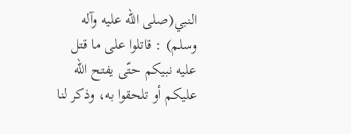النبي(صلى الله عليه وآله وسلم) : قاتلوا على ما قتل عليه نبيكم حتّى يفتح اللّه عليكم أو تلحقوا به، وذكر لنا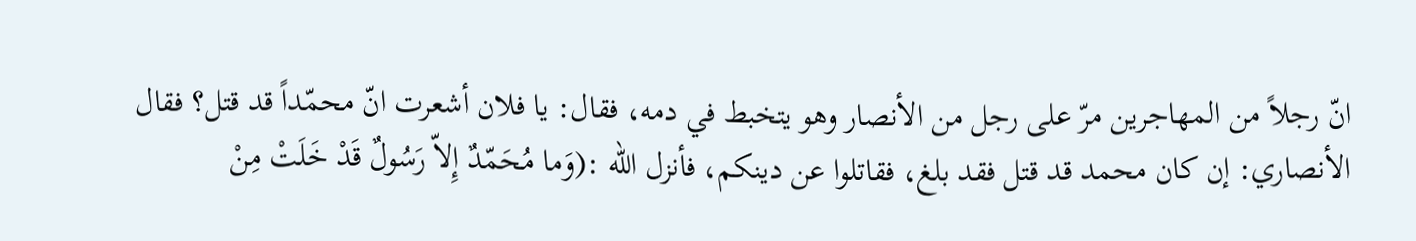انّ رجلاً من المهاجرين مرّ على رجل من الأنصار وهو يتخبط في دمه، فقال: يا فلان أشعرت انّ محمّداً قد قتل؟ فقال الأنصاري: إن كان محمد قد قتل فقد بلغ، فقاتلوا عن دينكم، فأنزل اللّه :(وَما مُحَمّدٌ إِلاّ رَسُولٌ قَدْ خَلَتْ مِنْ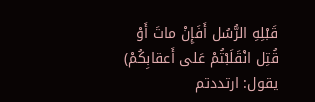قَبْلِهِ الرُّسُل أَفَإِنْ ماتَ أَوْ قُتِل انْقَلَبْتُمْ عَلى أَعقابِكُمْ) يقول: ارتددتم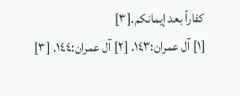كفاراً بعد إيمانكم.[٣]
[١] آل عمران:١٤٣. [٢] آل عمران:١٤٤. [٣]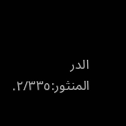الدر المنثور:٢/٣٣٥.